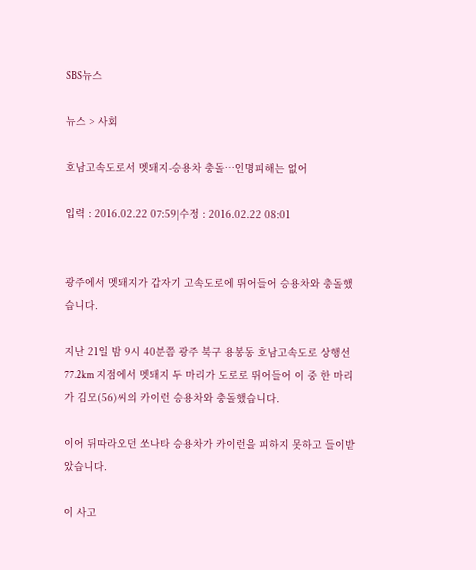SBS뉴스

뉴스 > 사회

호남고속도로서 멧돼지-승용차 충돌…인명피해는 없어

입력 : 2016.02.22 07:59|수정 : 2016.02.22 08:01


광주에서 멧돼지가 갑자기 고속도로에 뛰어들어 승용차와 충돌했습니다.

지난 21일 밤 9시 40분쯤 광주 북구 용봉동 호남고속도로 상행선 77.2km 지점에서 멧돼지 두 마리가 도로로 뛰어들어 이 중 한 마리가 김모(56)씨의 카이런 승용차와 충돌했습니다.

이어 뒤따라오던 쏘나타 승용차가 카이런을 피하지 못하고 들이받았습니다.

이 사고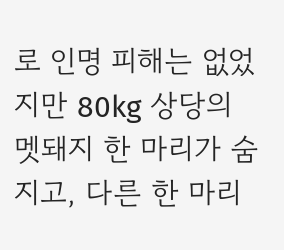로 인명 피해는 없었지만 80kg 상당의 멧돼지 한 마리가 숨지고, 다른 한 마리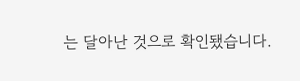는 달아난 것으로 확인됐습니다.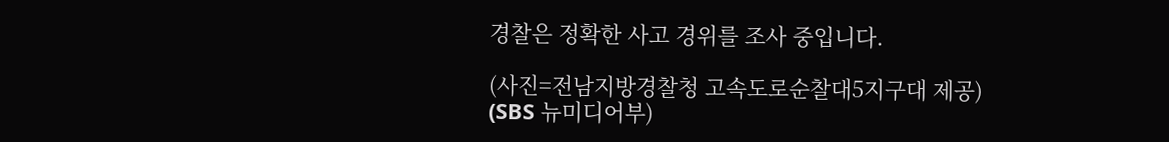경찰은 정확한 사고 경위를 조사 중입니다.

(사진=전남지방경찰청 고속도로순찰대5지구대 제공)
(SBS 뉴미디어부)